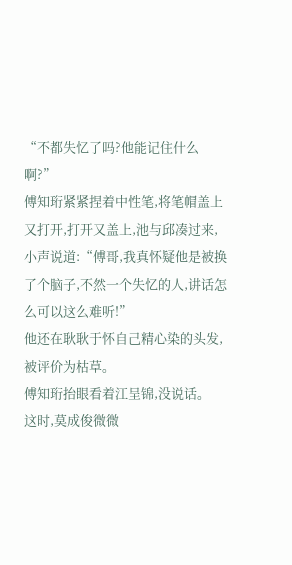“不都失忆了吗?他能记住什么啊?”
傅知珩紧紧捏着中性笔,将笔帽盖上又打开,打开又盖上,池与邱凑过来,小声说道:“傅哥,我真怀疑他是被换了个脑子,不然一个失忆的人,讲话怎么可以这么难听!”
他还在耿耿于怀自己精心染的头发,被评价为枯草。
傅知珩抬眼看着江呈锦,没说话。
这时,莫成俊微微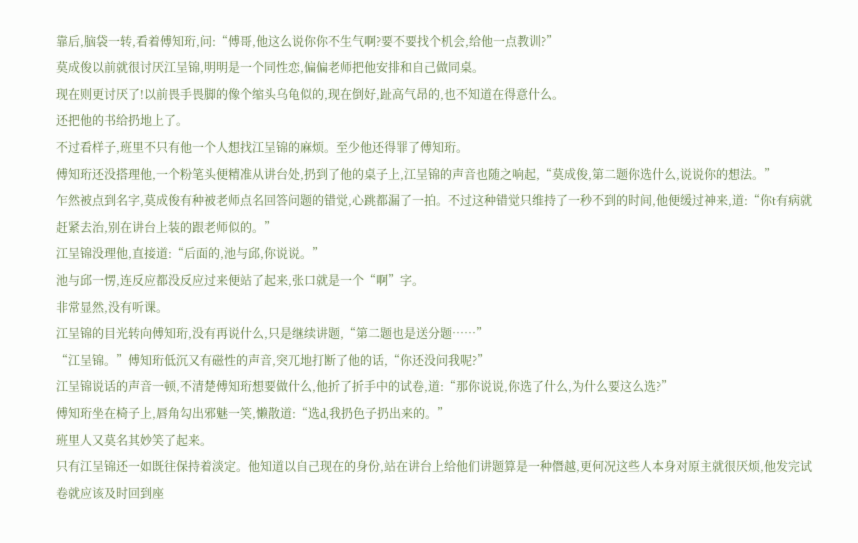靠后,脑袋一转,看着傅知珩,问:“傅哥,他这么说你你不生气啊?要不要找个机会,给他一点教训?”
莫成俊以前就很讨厌江呈锦,明明是一个同性恋,偏偏老师把他安排和自己做同桌。
现在则更讨厌了!以前畏手畏脚的像个缩头乌龟似的,现在倒好,趾高气昂的,也不知道在得意什么。
还把他的书给扔地上了。
不过看样子,班里不只有他一个人想找江呈锦的麻烦。至少他还得罪了傅知珩。
傅知珩还没搭理他,一个粉笔头便精准从讲台处,扔到了他的桌子上,江呈锦的声音也随之响起,“莫成俊,第二题你选什么,说说你的想法。”
乍然被点到名字,莫成俊有种被老师点名回答问题的错觉,心跳都漏了一拍。不过这种错觉只维持了一秒不到的时间,他便缓过神来,道:“你t有病就赶紧去治,别在讲台上装的跟老师似的。”
江呈锦没理他,直接道:“后面的,池与邱,你说说。”
池与邱一愣,连反应都没反应过来便站了起来,张口就是一个“啊”字。
非常显然,没有听课。
江呈锦的目光转向傅知珩,没有再说什么,只是继续讲题,“第二题也是送分题……”
“江呈锦。”傅知珩低沉又有磁性的声音,突兀地打断了他的话,“你还没问我呢?”
江呈锦说话的声音一顿,不清楚傅知珩想要做什么,他折了折手中的试卷,道:“那你说说,你选了什么,为什么要这么选?”
傅知珩坐在椅子上,唇角勾出邪魅一笑,懒散道:“选d,我扔色子扔出来的。”
班里人又莫名其妙笑了起来。
只有江呈锦还一如既往保持着淡定。他知道以自己现在的身份,站在讲台上给他们讲题算是一种僭越,更何况这些人本身对原主就很厌烦,他发完试卷就应该及时回到座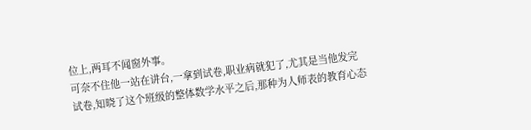位上,两耳不闻窗外事。
可奈不住他一站在讲台,一拿到试卷,职业病就犯了,尤其是当他发完试卷,知晓了这个班级的整体数学水平之后,那种为人师表的教育心态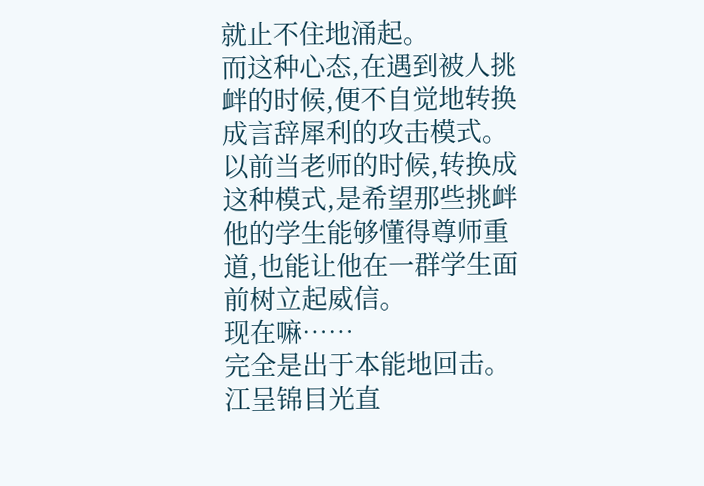就止不住地涌起。
而这种心态,在遇到被人挑衅的时候,便不自觉地转换成言辞犀利的攻击模式。
以前当老师的时候,转换成这种模式,是希望那些挑衅他的学生能够懂得尊师重道,也能让他在一群学生面前树立起威信。
现在嘛……
完全是出于本能地回击。
江呈锦目光直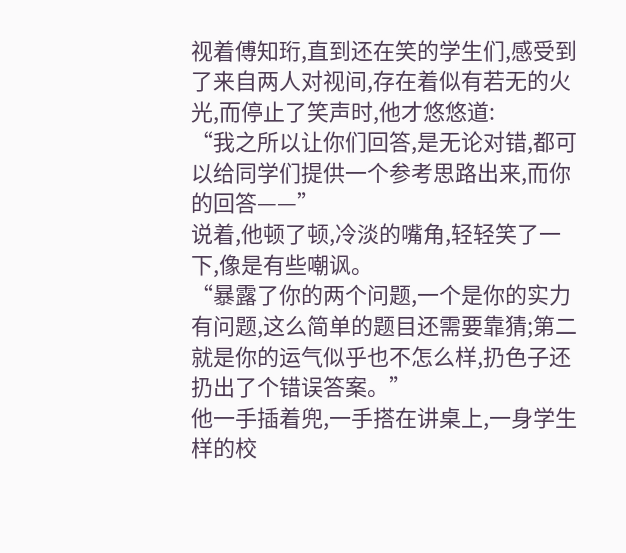视着傅知珩,直到还在笑的学生们,感受到了来自两人对视间,存在着似有若无的火光,而停止了笑声时,他才悠悠道:
“我之所以让你们回答,是无论对错,都可以给同学们提供一个参考思路出来,而你的回答——”
说着,他顿了顿,冷淡的嘴角,轻轻笑了一下,像是有些嘲讽。
“暴露了你的两个问题,一个是你的实力有问题,这么简单的题目还需要靠猜;第二就是你的运气似乎也不怎么样,扔色子还扔出了个错误答案。”
他一手插着兜,一手搭在讲桌上,一身学生样的校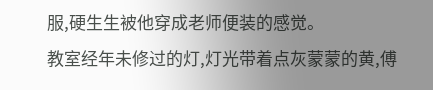服,硬生生被他穿成老师便装的感觉。
教室经年未修过的灯,灯光带着点灰蒙蒙的黄,傅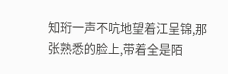知珩一声不吭地望着江呈锦,那张熟悉的脸上,带着全是陌